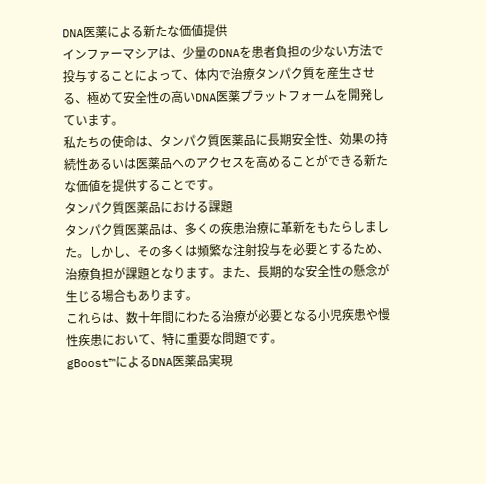DNA医薬による新たな価値提供
インファーマシアは、少量のDNAを患者負担の少ない方法で投与することによって、体内で治療タンパク質を産生させる、極めて安全性の高いDNA医薬プラットフォームを開発しています。
私たちの使命は、タンパク質医薬品に長期安全性、効果の持続性あるいは医薬品へのアクセスを高めることができる新たな価値を提供することです。
タンパク質医薬品における課題
タンパク質医薬品は、多くの疾患治療に革新をもたらしました。しかし、その多くは頻繁な注射投与を必要とするため、治療負担が課題となります。また、長期的な安全性の懸念が生じる場合もあります。
これらは、数十年間にわたる治療が必要となる小児疾患や慢性疾患において、特に重要な問題です。
gBoost™によるDNA医薬品実現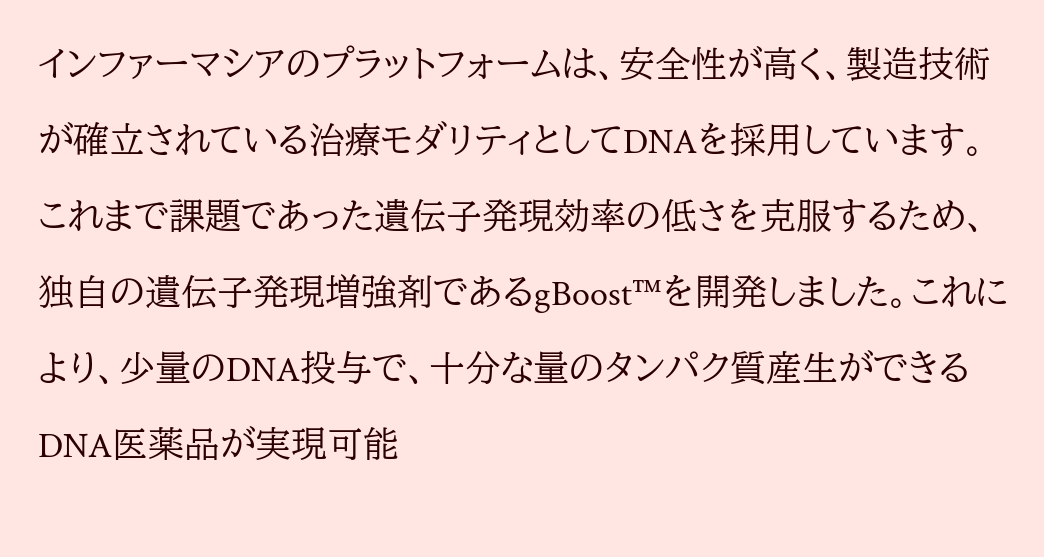インファーマシアのプラットフォームは、安全性が高く、製造技術が確立されている治療モダリティとしてDNAを採用しています。
これまで課題であった遺伝子発現効率の低さを克服するため、独自の遺伝子発現増強剤であるgBoost™を開発しました。これにより、少量のDNA投与で、十分な量のタンパク質産生ができるDNA医薬品が実現可能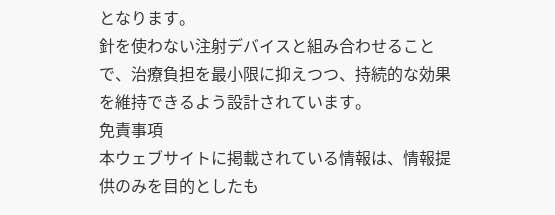となります。
針を使わない注射デバイスと組み合わせることで、治療負担を最小限に抑えつつ、持続的な効果を維持できるよう設計されています。
免責事項
本ウェブサイトに掲載されている情報は、情報提供のみを目的としたも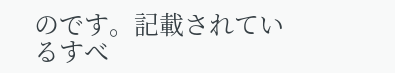のです。記載されているすべ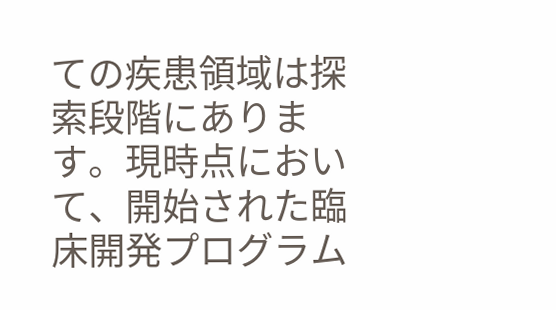ての疾患領域は探索段階にあります。現時点において、開始された臨床開発プログラム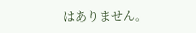はありません。